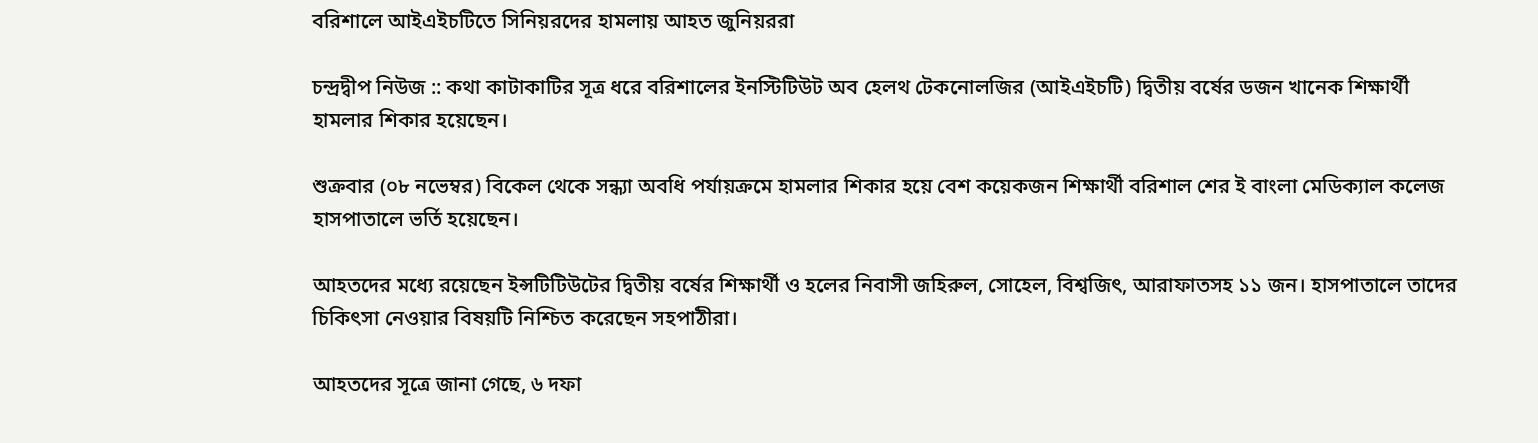বরিশালে আইএইচটিতে সিনিয়রদের হামলায় আহত জুনিয়ররা

চন্দ্রদ্বীপ নিউজ :: কথা কাটাকাটির সূত্র ধরে বরিশালের ইনস্টিটিউট অব হেলথ টেকনোলজির (আইএইচটি) দ্বিতীয় বর্ষের ডজন খানেক শিক্ষার্থী হামলার শিকার হয়েছেন।

শুক্রবার (০৮ নভেম্বর) বিকেল থেকে সন্ধ্যা অবধি পর্যায়ক্রমে হামলার শিকার হয়ে বেশ কয়েকজন শিক্ষার্থী বরিশাল শের ই বাংলা মেডিক্যাল কলেজ হাসপাতালে ভর্তি হয়েছেন।

আহতদের মধ্যে রয়েছেন ইন্সটিটিউটের দ্বিতীয় বর্ষের শিক্ষার্থী ও হলের নিবাসী জহিরুল, সোহেল, বিশ্বজিৎ, আরাফাতসহ ১১ জন। হাসপাতালে তাদের চিকিৎসা নেওয়ার বিষয়টি নিশ্চিত করেছেন সহপাঠীরা।

আহতদের সূত্রে জানা গেছে, ৬ দফা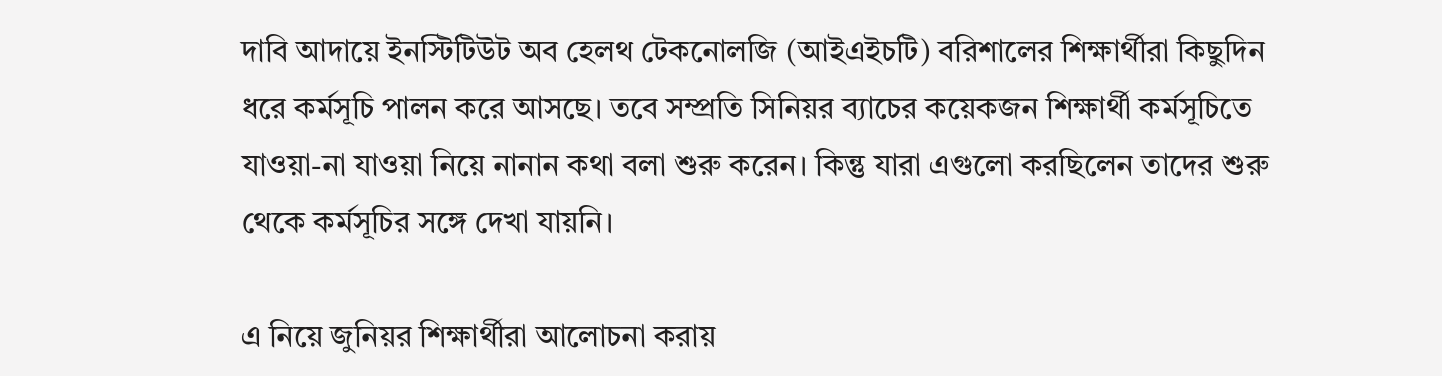দাবি আদায়ে ইনস্টিটিউট অব হেলথ টেকনোলজি (আইএইচটি) বরিশালের শিক্ষার্থীরা কিছুদিন ধরে কর্মসূচি পালন করে আসছে। তবে সম্প্রতি সিনিয়র ব্যাচের কয়েকজন শিক্ষার্থী কর্মসূচিতে যাওয়া-না যাওয়া নিয়ে নানান কথা বলা শুরু করেন। কিন্তু যারা এগুলো করছিলেন তাদের শুরু থেকে কর্মসূচির সঙ্গে দেখা যায়নি।

এ নিয়ে জুনিয়র শিক্ষার্থীরা আলোচনা করায়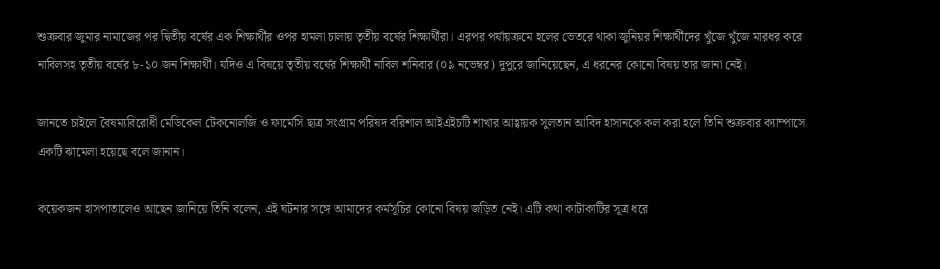শুক্রবার জুমার নামাজের পর দ্বিতীয় বর্ষের এক শিক্ষার্থীর ওপর হামলা চালায় তৃতীয় বর্ষের শিক্ষার্থীরা। এরপর পর্যায়ক্রমে হলের ভেতরে থাকা জুনিয়র শিক্ষার্থীদের খুঁজে খুঁজে মারধর করে নাবিলসহ তৃতীয় বর্ষের ৮-১০ জন শিক্ষার্থী। যদিও এ বিষয়ে তৃতীয় বর্ষের শিক্ষার্থী নাবিল শনিবার (০৯ নভেম্বর) দুপুরে জানিয়েছেন, এ ধরনের কোনো বিষয় তার জানা নেই।

জানতে চাইলে বৈষম্যবিরোধী মেডিকেল টেকনোলজি ও ফার্মেসি ছাত্র সংগ্রাম পরিষদ বরিশাল আইএইচটি শাখার আহ্বায়ক সুলতান আবিদ হাসানকে কল করা হলে তিনি শুক্রবার ক্যাম্পাসে একটি ঝামেলা হয়েছে বলে জানান।

কয়েকজন হাসপাতালেও আছেন জানিয়ে তিনি বলেন, এই ঘটনার সঙ্গে আমাদের কর্মসূচির কোনো বিষয় জড়িত নেই। এটি কথা কাটাকাটির সূত্র ধরে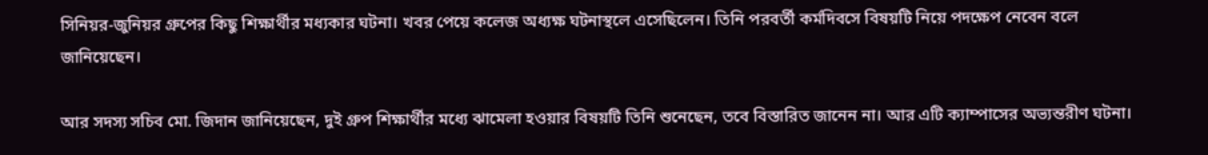সিনিয়র-জুনিয়র গ্রুপের কিছু শিক্ষার্থীর মধ্যকার ঘটনা। খবর পেয়ে কলেজ অধ্যক্ষ ঘটনাস্থলে এসেছিলেন। তিনি পরবর্তী কর্মদিবসে বিষয়টি নিয়ে পদক্ষেপ নেবেন বলে জানিয়েছেন।

আর সদস্য সচিব মো. জিদান জানিয়েছেন, দুই গ্রুপ শিক্ষার্থীর মধ্যে ঝামেলা হওয়ার বিষয়টি তিনি শুনেছেন, তবে বিস্তারিত জানেন না। আর এটি ক্যাম্পাসের অভ্যন্তরীণ ঘটনা।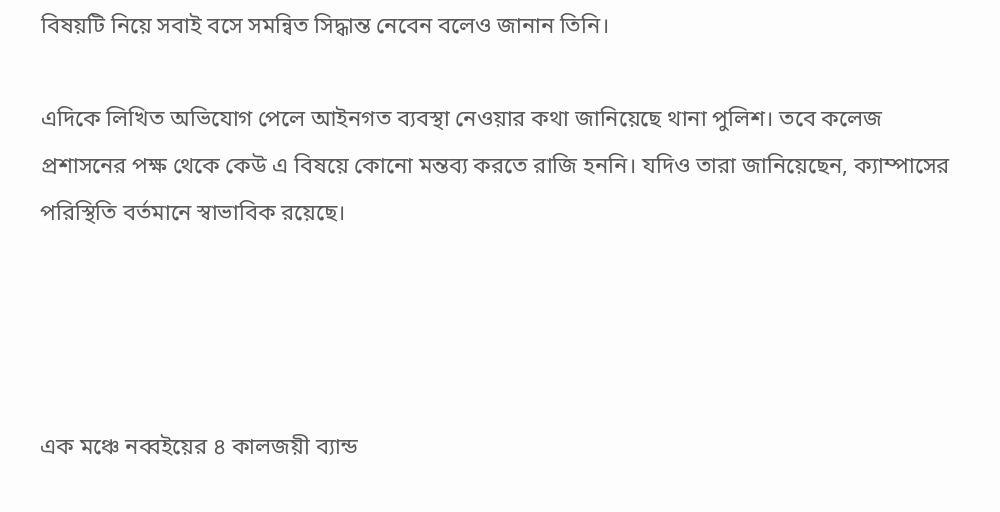বিষয়টি নিয়ে সবাই বসে সমন্বিত সিদ্ধান্ত নেবেন বলেও জানান তিনি।

এদিকে লিখিত অভিযোগ পেলে আইনগত ব্যবস্থা নেওয়ার কথা জানিয়েছে থানা পুলিশ। তবে কলেজ প্রশাসনের পক্ষ থেকে কেউ এ বিষয়ে কোনো মন্তব্য করতে রাজি হননি। যদিও তারা জানিয়েছেন, ক্যাম্পাসের পরিস্থিতি বর্তমানে স্বাভাবিক রয়েছে।




এক মঞ্চে নব্বইয়ের ৪ কালজয়ী ব্যান্ড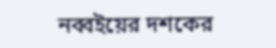নব্বইয়ের দশকের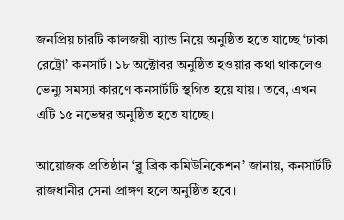জনপ্রিয় চারটি কালজয়ী ব্যান্ড নিয়ে অনুষ্ঠিত হতে যাচ্ছে ‘ঢাকা রেট্রো’ কনসার্ট। ১৮ অক্টোবর অনুষ্ঠিত হওয়ার কথা থাকলেও ভেন্যু সমস্যা কারণে কনসার্টটি স্থগিত হয়ে যায়। তবে, এখন এটি ১৫ নভেম্বর অনুষ্ঠিত হতে যাচ্ছে।

আয়োজক প্রতিষ্ঠান ‘ব্লু ব্রিক কমিউনিকেশন’ জানায়, কনসার্টটি রাজধানীর সেনা প্রাঙ্গণ হলে অনুষ্ঠিত হবে।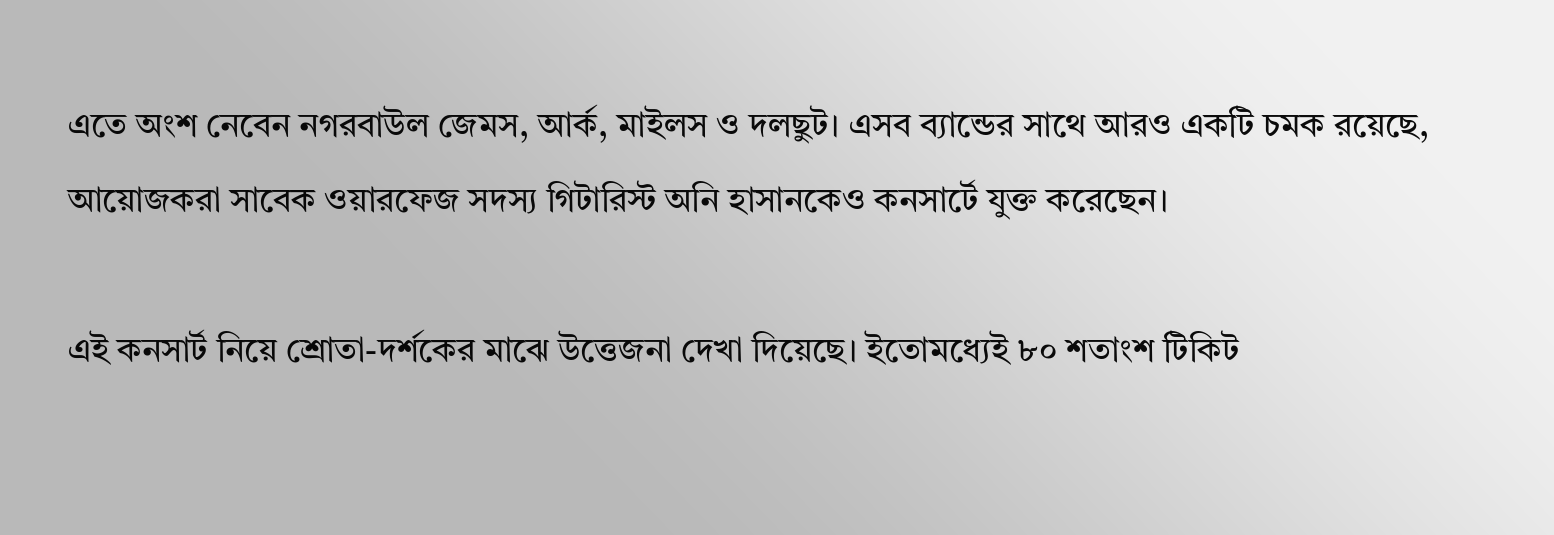এতে অংশ নেবেন নগরবাউল জেমস, আর্ক, মাইলস ও দলছুট। এসব ব্যান্ডের সাথে আরও একটি চমক রয়েছে, আয়োজকরা সাবেক ওয়ারফেজ সদস্য গিটারিস্ট অনি হাসানকেও কনসার্টে যুক্ত করেছেন।

এই কনসার্ট নিয়ে শ্রোতা-দর্শকের মাঝে উত্তেজনা দেখা দিয়েছে। ইতোমধ্যেই ৮০ শতাংশ টিকিট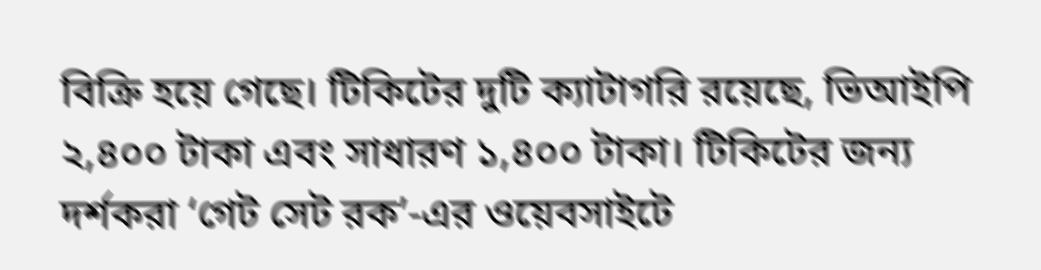বিক্রি হয়ে গেছে। টিকিটের দুটি ক্যাটাগরি রয়েছে, ভিআইপি ২,৪০০ টাকা এবং সাধারণ ১,৪০০ টাকা। টিকিটের জন্য দর্শকরা ‘গেট সেট রক’-এর ওয়েবসাইটে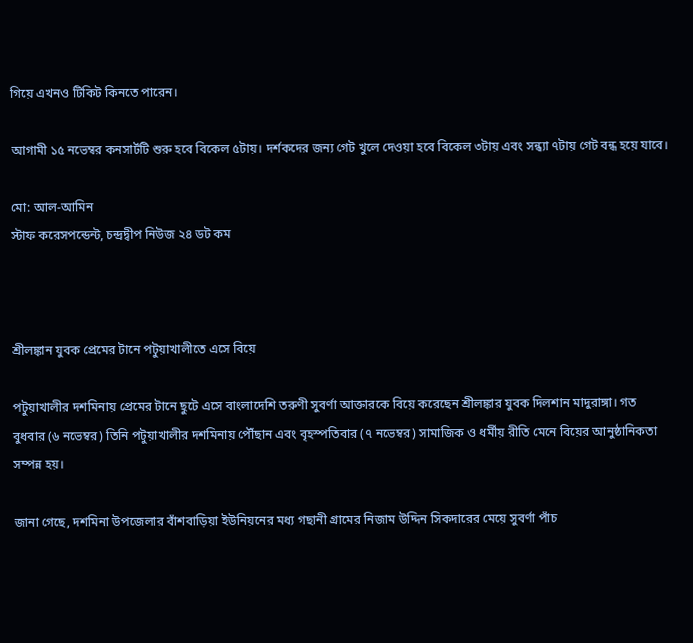গিয়ে এখনও টিকিট কিনতে পারেন।

আগামী ১৫ নভেম্বর কনসার্টটি শুরু হবে বিকেল ৫টায়। দর্শকদের জন্য গেট খুলে দেওয়া হবে বিকেল ৩টায় এবং সন্ধ্যা ৭টায় গেট বন্ধ হয়ে যাবে।

মো: আল-আমিন
স্টাফ করেসপন্ডেন্ট, চন্দ্রদ্বীপ নিউজ ২৪ ডট কম



শ্রীলঙ্কান যুবক প্রেমের টানে পটুয়াখালীতে এসে বিয়ে

পটুয়াখালীর দশমিনায় প্রেমের টানে ছুটে এসে বাংলাদেশি তরুণী সুবর্ণা আক্তারকে বিয়ে করেছেন শ্রীলঙ্কার যুবক দিলশান মাদুরাঙ্গা। গত বুধবার (৬ নভেম্বর) তিনি পটুয়াখালীর দশমিনায় পৌঁছান এবং বৃহস্পতিবার (৭ নভেম্বর) সামাজিক ও ধর্মীয় রীতি মেনে বিয়ের আনুষ্ঠানিকতা সম্পন্ন হয়।

জানা গেছে, দশমিনা উপজেলার বাঁশবাড়িয়া ইউনিয়নের মধ্য গছানী গ্রামের নিজাম উদ্দিন সিকদারের মেয়ে সুবর্ণা পাঁচ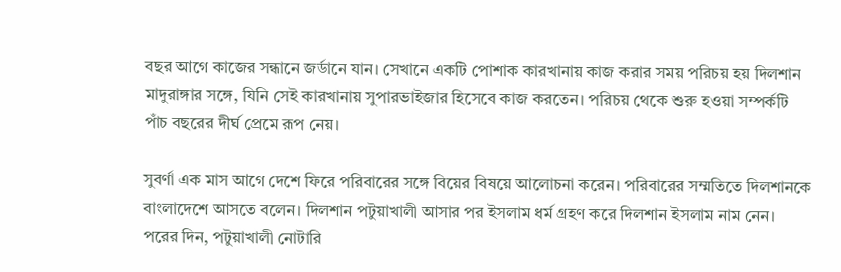বছর আগে কাজের সন্ধানে জর্ডানে যান। সেখানে একটি পোশাক কারখানায় কাজ করার সময় পরিচয় হয় দিলশান মাদুরাঙ্গার সঙ্গে, যিনি সেই কারখানায় সুপারভাইজার হিসেবে কাজ করতেন। পরিচয় থেকে শুরু হওয়া সম্পর্কটি পাঁচ বছরের দীর্ঘ প্রেমে রূপ নেয়।

সুবর্ণা এক মাস আগে দেশে ফিরে পরিবারের সঙ্গে বিয়ের বিষয়ে আলোচনা করেন। পরিবারের সম্মতিতে দিলশানকে বাংলাদেশে আসতে বলেন। দিলশান পটুয়াখালী আসার পর ইসলাম ধর্ম গ্রহণ করে দিলশান ইসলাম নাম নেন। পরের দিন, পটুয়াখালী নোটারি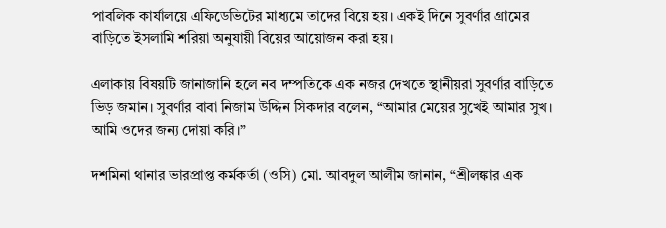পাবলিক কার্যালয়ে এফিডেভিটের মাধ্যমে তাদের বিয়ে হয়। একই দিনে সুবর্ণার গ্রামের বাড়িতে ইসলামি শরিয়া অনুযায়ী বিয়ের আয়োজন করা হয়।

এলাকায় বিষয়টি জানাজানি হলে নব দম্পতিকে এক নজর দেখতে স্থানীয়রা সুবর্ণার বাড়িতে ভিড় জমান। সুবর্ণার বাবা নিজাম উদ্দিন সিকদার বলেন, “আমার মেয়ের সুখেই আমার সুখ। আমি ওদের জন্য দোয়া করি।”

দশমিনা থানার ভারপ্রাপ্ত কর্মকর্তা (ওসি) মো. আবদুল আলীম জানান, “শ্রীলঙ্কার এক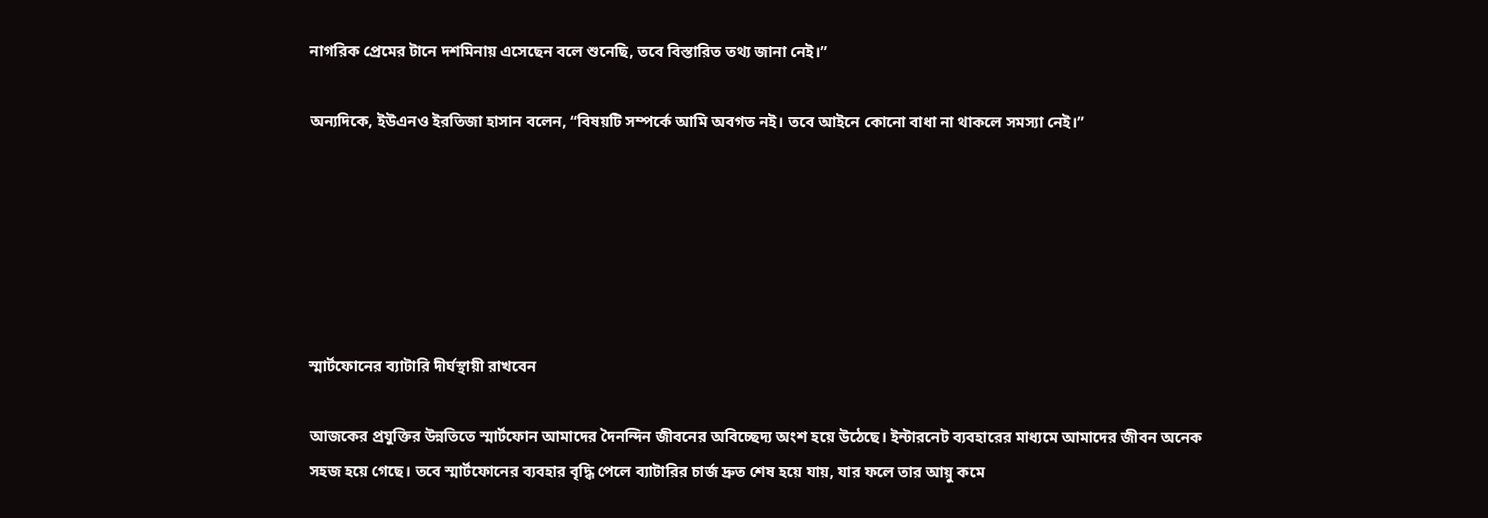নাগরিক প্রেমের টানে দশমিনায় এসেছেন বলে শুনেছি, তবে বিস্তারিত তথ্য জানা নেই।”

অন্যদিকে, ইউএনও ইরতিজা হাসান বলেন, “বিষয়টি সম্পর্কে আমি অবগত নই। তবে আইনে কোনো বাধা না থাকলে সমস্যা নেই।”






স্মার্টফোনের ব্যাটারি দীর্ঘস্থায়ী রাখবেন

আজকের প্রযুক্তির উন্নতিতে স্মার্টফোন আমাদের দৈনন্দিন জীবনের অবিচ্ছেদ্য অংশ হয়ে উঠেছে। ইন্টারনেট ব্যবহারের মাধ্যমে আমাদের জীবন অনেক সহজ হয়ে গেছে। তবে স্মার্টফোনের ব্যবহার বৃদ্ধি পেলে ব্যাটারির চার্জ দ্রুত শেষ হয়ে যায়, যার ফলে তার আয়ু কমে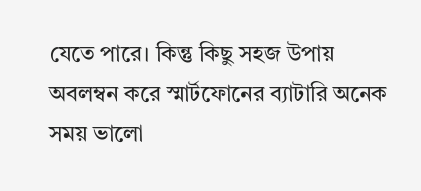যেতে পারে। কিন্তু কিছু সহজ উপায় অবলম্বন করে স্মার্টফোনের ব্যাটারি অনেক সময় ভালো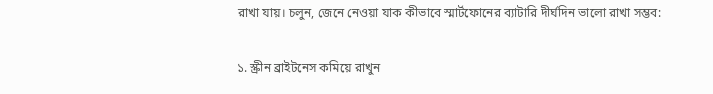রাখা যায়। চলুন, জেনে নেওয়া যাক কীভাবে স্মার্টফোনের ব্যাটারি দীর্ঘদিন ভালো রাখা সম্ভব:

১. স্ক্রীন ব্রাইটনেস কমিয়ে রাখুন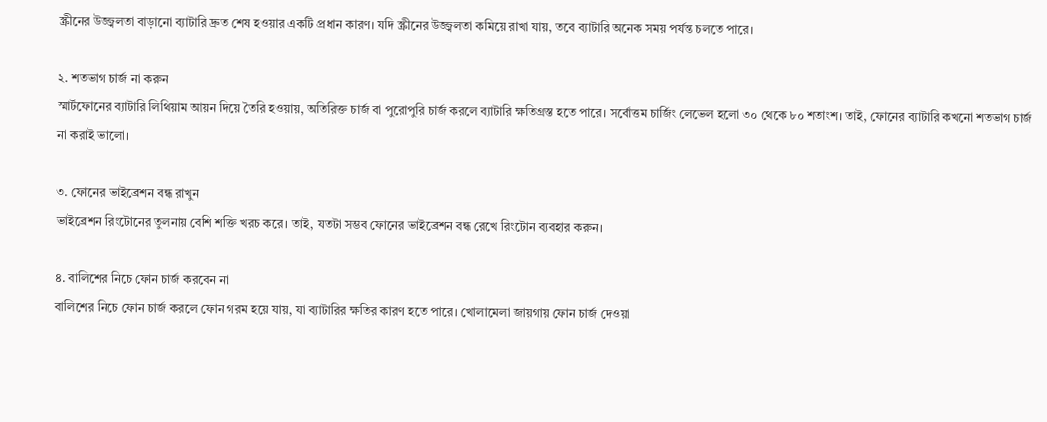স্ক্রীনের উজ্জ্বলতা বাড়ানো ব্যাটারি দ্রুত শেষ হওয়ার একটি প্রধান কারণ। যদি স্ক্রীনের উজ্জ্বলতা কমিয়ে রাখা যায়, তবে ব্যাটারি অনেক সময় পর্যন্ত চলতে পারে।

২. শতভাগ চার্জ না করুন
স্মার্টফোনের ব্যাটারি লিথিয়াম আয়ন দিয়ে তৈরি হওয়ায়, অতিরিক্ত চার্জ বা পুরোপুরি চার্জ করলে ব্যাটারি ক্ষতিগ্রস্ত হতে পারে। সর্বোত্তম চার্জিং লেভেল হলো ৩০ থেকে ৮০ শতাংশ। তাই, ফোনের ব্যাটারি কখনো শতভাগ চার্জ না করাই ভালো।

৩. ফোনের ভাইব্রেশন বন্ধ রাখুন
ভাইব্রেশন রিংটোনের তুলনায় বেশি শক্তি খরচ করে। তাই, যতটা সম্ভব ফোনের ভাইব্রেশন বন্ধ রেখে রিংটোন ব্যবহার করুন।

৪. বালিশের নিচে ফোন চার্জ করবেন না
বালিশের নিচে ফোন চার্জ করলে ফোন গরম হয়ে যায়, যা ব্যাটারির ক্ষতির কারণ হতে পারে। খোলামেলা জায়গায় ফোন চার্জ দেওয়া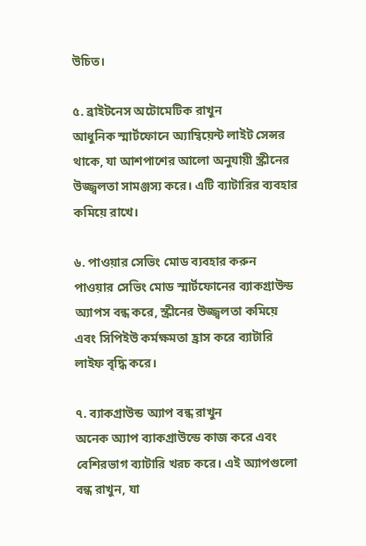উচিত।

৫. ব্রাইটনেস অটোমেটিক রাখুন
আধুনিক স্মার্টফোনে অ্যাম্বিয়েন্ট লাইট সেন্সর থাকে, যা আশপাশের আলো অনুযায়ী স্ক্রীনের উজ্জ্বলতা সামঞ্জস্য করে। এটি ব্যাটারির ব্যবহার কমিয়ে রাখে।

৬. পাওয়ার সেভিং মোড ব্যবহার করুন
পাওয়ার সেভিং মোড স্মার্টফোনের ব্যাকগ্রাউন্ড অ্যাপস বন্ধ করে, স্ক্রীনের উজ্জ্বলতা কমিয়ে এবং সিপিইউ কর্মক্ষমতা হ্রাস করে ব্যাটারি লাইফ বৃদ্ধি করে।

৭. ব্যাকগ্রাউন্ড অ্যাপ বন্ধ রাখুন
অনেক অ্যাপ ব্যাকগ্রাউন্ডে কাজ করে এবং বেশিরভাগ ব্যাটারি খরচ করে। এই অ্যাপগুলো বন্ধ রাখুন, যা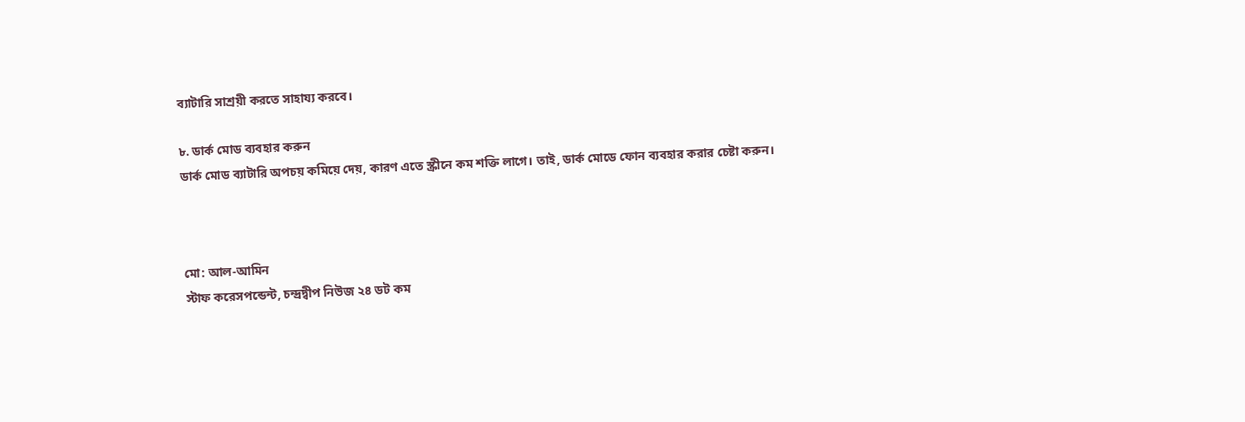ব্যাটারি সাশ্রয়ী করতে সাহায্য করবে।

৮. ডার্ক মোড ব্যবহার করুন
ডার্ক মোড ব্যাটারি অপচয় কমিয়ে দেয়, কারণ এতে স্ক্রীনে কম শক্তি লাগে। তাই, ডার্ক মোডে ফোন ব্যবহার করার চেষ্টা করুন।



মো: আল-আমিন
স্টাফ করেসপন্ডেন্ট, চন্দ্রদ্বীপ নিউজ ২৪ ডট কম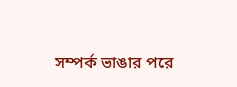সম্পর্ক ভাঙার পরে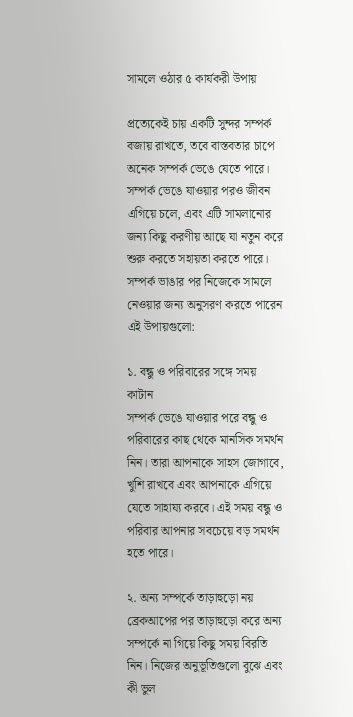সামলে ওঠার ৫ কার্যকরী উপায়

প্রত্যেকেই চায় একটি সুন্দর সম্পর্ক বজায় রাখতে, তবে বাস্তবতার চাপে অনেক সম্পর্ক ভেঙে যেতে পারে। সম্পর্ক ভেঙে যাওয়ার পরও জীবন এগিয়ে চলে, এবং এটি সামলানোর জন্য কিছু করণীয় আছে যা নতুন করে শুরু করতে সহায়তা করতে পারে। সম্পর্ক ভাঙার পর নিজেকে সামলে নেওয়ার জন্য অনুসরণ করতে পারেন এই উপায়গুলো:

১. বন্ধু ও পরিবারের সঙ্গে সময় কাটান
সম্পর্ক ভেঙে যাওয়ার পরে বন্ধু ও পরিবারের কাছ থেকে মানসিক সমর্থন নিন। তারা আপনাকে সাহস জোগাবে, খুশি রাখবে এবং আপনাকে এগিয়ে যেতে সাহায্য করবে। এই সময় বন্ধু ও পরিবার আপনার সবচেয়ে বড় সমর্থন হতে পারে।

২. অন্য সম্পর্কে তাড়াহুড়ো নয়
ব্রেকআপের পর তাড়াহুড়ো করে অন্য সম্পর্কে না গিয়ে কিছু সময় বিরতি নিন। নিজের অনুভূতিগুলো বুঝে এবং কী ভুল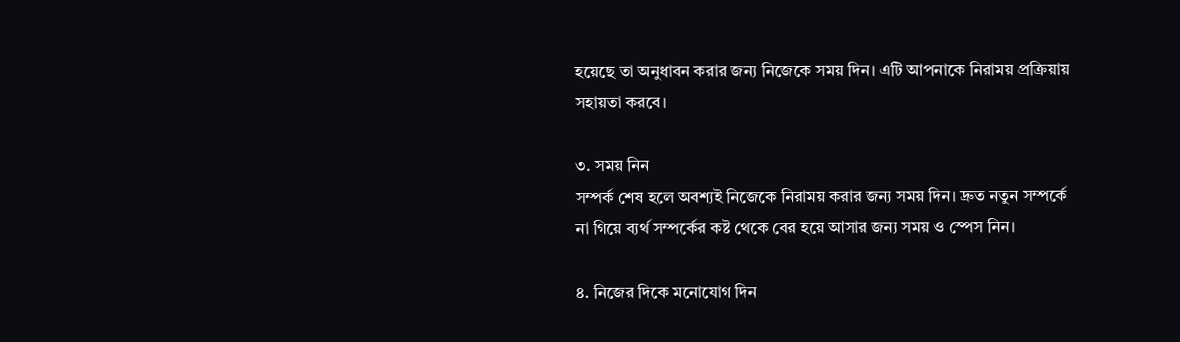হয়েছে তা অনুধাবন করার জন্য নিজেকে সময় দিন। এটি আপনাকে নিরাময় প্রক্রিয়ায় সহায়তা করবে।

৩. সময় নিন
সম্পর্ক শেষ হলে অবশ্যই নিজেকে নিরাময় করার জন্য সময় দিন। দ্রুত নতুন সম্পর্কে না গিয়ে ব্যর্থ সম্পর্কের কষ্ট থেকে বের হয়ে আসার জন্য সময় ও স্পেস নিন।

৪. নিজের দিকে মনোযোগ দিন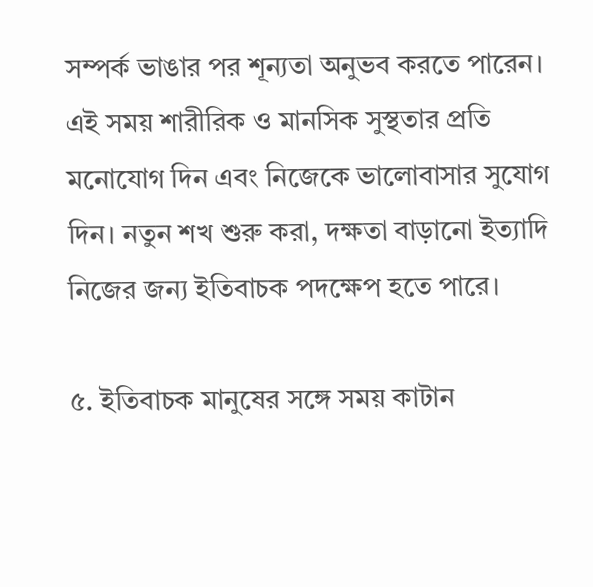সম্পর্ক ভাঙার পর শূন্যতা অনুভব করতে পারেন। এই সময় শারীরিক ও মানসিক সুস্থতার প্রতি মনোযোগ দিন এবং নিজেকে ভালোবাসার সুযোগ দিন। নতুন শখ শুরু করা, দক্ষতা বাড়ানো ইত্যাদি নিজের জন্য ইতিবাচক পদক্ষেপ হতে পারে।

৫. ইতিবাচক মানুষের সঙ্গে সময় কাটান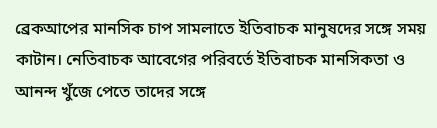ব্রেকআপের মানসিক চাপ সামলাতে ইতিবাচক মানুষদের সঙ্গে সময় কাটান। নেতিবাচক আবেগের পরিবর্তে ইতিবাচক মানসিকতা ও আনন্দ খুঁজে পেতে তাদের সঙ্গে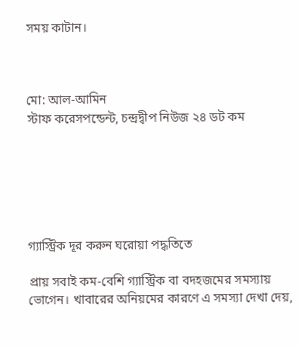সময় কাটান।



মো: আল-আমিন
স্টাফ করেসপন্ডেন্ট, চন্দ্রদ্বীপ নিউজ ২৪ ডট কম






গ্যাস্ট্রিক দূর করুন ঘরোয়া পদ্ধতিতে

প্রায় সবাই কম-বেশি গ্যাস্ট্রিক বা বদহজমের সমস্যায় ভোগেন। খাবারের অনিয়মের কারণে এ সমস্যা দেখা দেয়,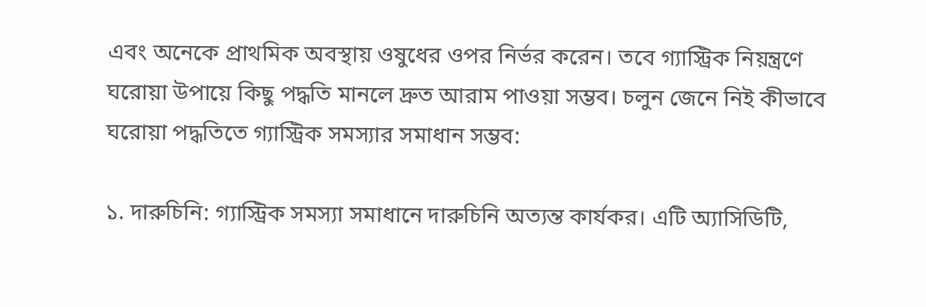এবং অনেকে প্রাথমিক অবস্থায় ওষুধের ওপর নির্ভর করেন। তবে গ্যাস্ট্রিক নিয়ন্ত্রণে ঘরোয়া উপায়ে কিছু পদ্ধতি মানলে দ্রুত আরাম পাওয়া সম্ভব। চলুন জেনে নিই কীভাবে ঘরোয়া পদ্ধতিতে গ্যাস্ট্রিক সমস্যার সমাধান সম্ভব:

১. দারুচিনি: গ্যাস্ট্রিক সমস্যা সমাধানে দারুচিনি অত্যন্ত কার্যকর। এটি অ্যাসিডিটি,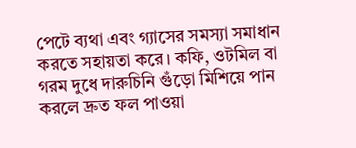পেটে ব্যথা এবং গ্যাসের সমস্যা সমাধান করতে সহায়তা করে। কফি, ওটমিল বা গরম দুধে দারুচিনি গুঁড়ো মিশিয়ে পান করলে দ্রুত ফল পাওয়া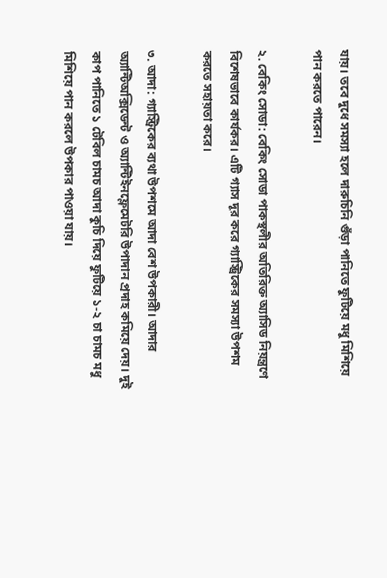যায়। তবে দুধে সমস্যা হলে দারুচিনি গুঁড়া পানিতে ফুটিয়ে মধু মিশিয়ে পান করতে পারেন।

২. বেকিং সোডা: বেকিং সোডা পাকস্থলীর অতিরিক্ত অ্যাসিড নিয়ন্ত্রণে বিশেষভাবে কার্যকর। এটি গ্যাস দূর করে গ্যাস্ট্রিকের সমস্যা উপশম করতে সহায়তা করে।

৩. আদা: গ্যাস্ট্রিকের ব্যথা উপশমে আদা বেশ উপকারী। আদার অ্যান্টিঅক্সিডেন্ট ও অ্যান্টিইনফ্লেমেটরি উপাদান প্রদাহ কমিয়ে দেয়। দুই কাপ পানিতে ১ টেবিল চামচ আদা কুচি দিয়ে ফুটিয়ে ১-২ চা চামচ মধু মিশিয়ে পান করলে উপকার পাওয়া যায়।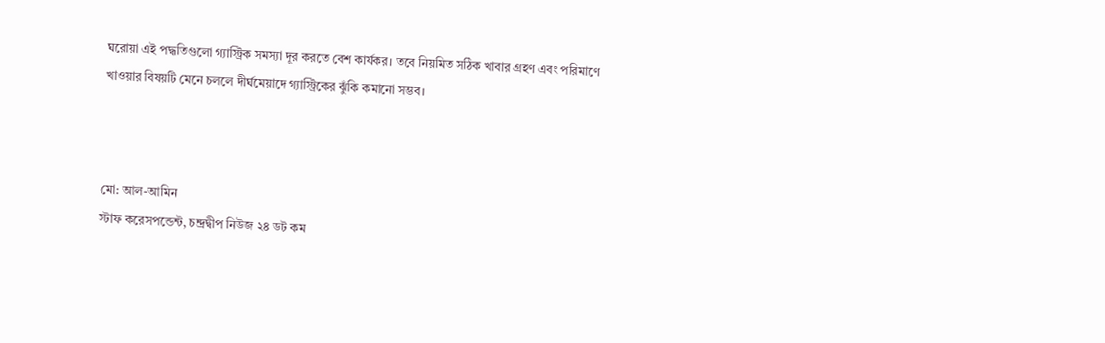ঘরোয়া এই পদ্ধতিগুলো গ্যাস্ট্রিক সমস্যা দূর করতে বেশ কার্যকর। তবে নিয়মিত সঠিক খাবার গ্রহণ এবং পরিমাণে খাওয়ার বিষয়টি মেনে চললে দীর্ঘমেয়াদে গ্যাস্ট্রিকের ঝুঁকি কমানো সম্ভব।



মো: আল-আমিন
স্টাফ করেসপন্ডেন্ট, চন্দ্রদ্বীপ নিউজ ২৪ ডট কম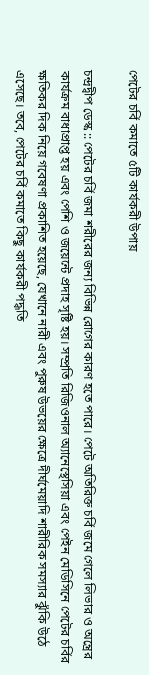পেটের চর্বি কমাতে ৫টি কার্যকরী উপায়

চন্দ্রদ্বীপ ডেস্ক :: পেটের চর্বি জমা শরীরের জন্য বিভিন্ন রোগের কারণ হতে পারে। পেটে অতিরিক্ত চর্বি জমে গেলে লিভার ও অন্ত্রের কার্যক্রম বাধাপ্রাপ্ত হয় এবং পেশি ও জয়েন্টে প্রদাহ সৃষ্টি হয়। সম্প্রতি রিজিওনাল অ্যানেস্থেসিয়া এবং পেইন মেডিসিনে পেটের চর্বির ক্ষতিকর দিক নিয়ে গবেষণা প্রকাশিত হয়েছে, যেখানে নারী এবং পুরুষ উভয়ের ক্ষেত্রে দীর্ঘমেয়াদি শারীরিক সমস্যার ঝুঁকি উঠে এসেছে। তবে, পেটের চর্বি কমাতে কিছু কার্যকরী পদ্ধতি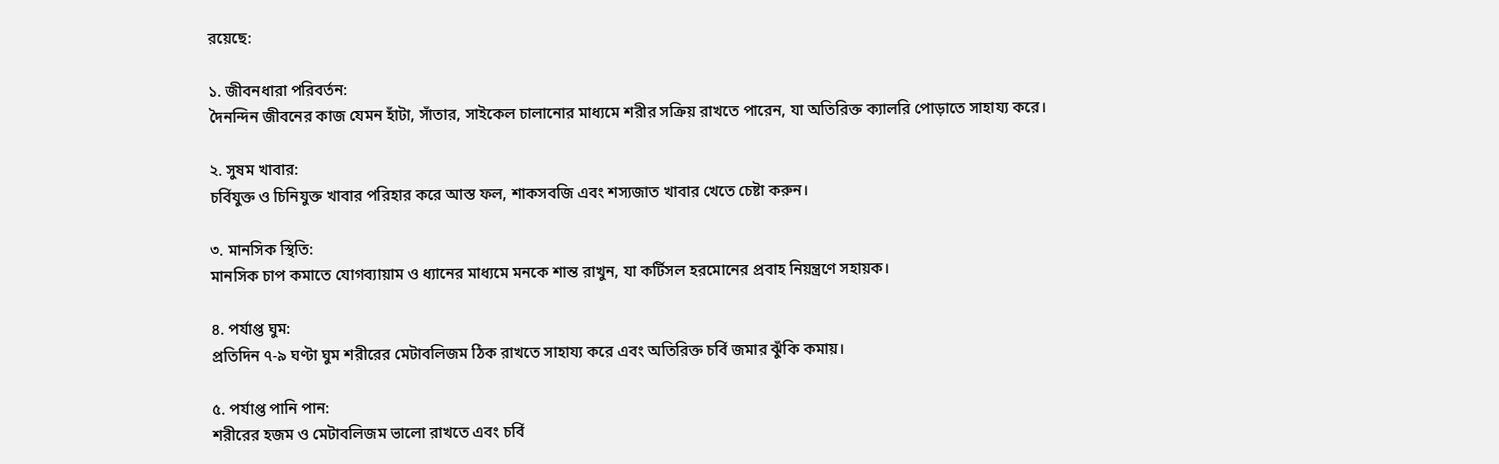রয়েছে:

১. জীবনধারা পরিবর্তন:
দৈনন্দিন জীবনের কাজ যেমন হাঁটা, সাঁতার, সাইকেল চালানোর মাধ্যমে শরীর সক্রিয় রাখতে পারেন, যা অতিরিক্ত ক্যালরি পোড়াতে সাহায্য করে।

২. সুষম খাবার:
চর্বিযুক্ত ও চিনিযুক্ত খাবার পরিহার করে আস্ত ফল, শাকসবজি এবং শস্যজাত খাবার খেতে চেষ্টা করুন।

৩. মানসিক স্থিতি:
মানসিক চাপ কমাতে যোগব্যায়াম ও ধ্যানের মাধ্যমে মনকে শান্ত রাখুন, যা কর্টিসল হরমোনের প্রবাহ নিয়ন্ত্রণে সহায়ক।

৪. পর্যাপ্ত ঘুম:
প্রতিদিন ৭-৯ ঘণ্টা ঘুম শরীরের মেটাবলিজম ঠিক রাখতে সাহায্য করে এবং অতিরিক্ত চর্বি জমার ঝুঁকি কমায়।

৫. পর্যাপ্ত পানি পান:
শরীরের হজম ও মেটাবলিজম ভালো রাখতে এবং চর্বি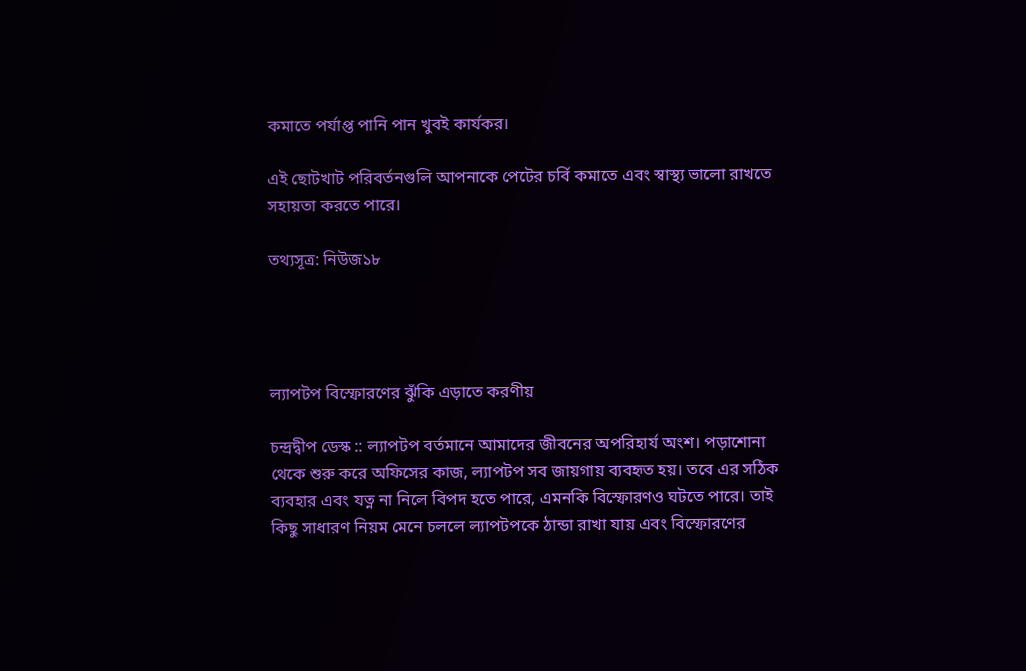কমাতে পর্যাপ্ত পানি পান খুবই কার্যকর।

এই ছোটখাট পরিবর্তনগুলি আপনাকে পেটের চর্বি কমাতে এবং স্বাস্থ্য ভালো রাখতে সহায়তা করতে পারে।

তথ্যসূত্র: নিউজ১৮




ল্যাপটপ বিস্ফোরণের ঝুঁকি এড়াতে করণীয়

চন্দ্রদ্বীপ ডেস্ক :: ল্যাপটপ বর্তমানে আমাদের জীবনের অপরিহার্য অংশ। পড়াশোনা থেকে শুরু করে অফিসের কাজ, ল্যাপটপ সব জায়গায় ব্যবহৃত হয়। তবে এর সঠিক ব্যবহার এবং যত্ন না নিলে বিপদ হতে পারে, এমনকি বিস্ফোরণও ঘটতে পারে। তাই কিছু সাধারণ নিয়ম মেনে চললে ল্যাপটপকে ঠান্ডা রাখা যায় এবং বিস্ফোরণের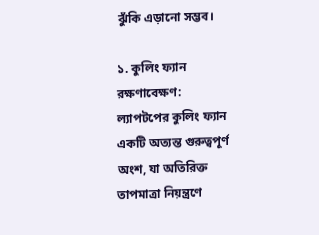ঝুঁকি এড়ানো সম্ভব।

১. কুলিং ফ্যান রক্ষণাবেক্ষণ:
ল্যাপটপের কুলিং ফ্যান একটি অত্যন্ত গুরুত্বপূর্ণ অংশ, যা অতিরিক্ত তাপমাত্রা নিয়ন্ত্রণে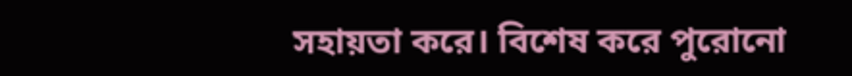সহায়তা করে। বিশেষ করে পুরোনো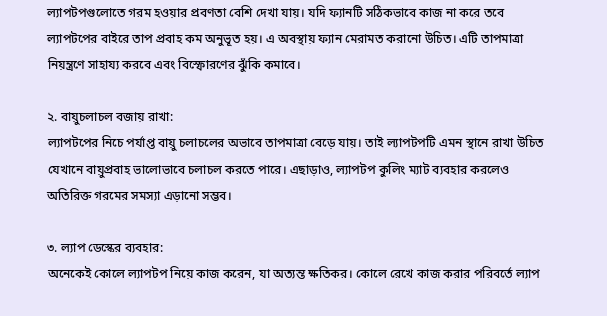ল্যাপটপগুলোতে গরম হওয়ার প্রবণতা বেশি দেখা যায়। যদি ফ্যানটি সঠিকভাবে কাজ না করে তবে ল্যাপটপের বাইরে তাপ প্রবাহ কম অনুভূত হয়। এ অবস্থায় ফ্যান মেরামত করানো উচিত। এটি তাপমাত্রা নিয়ন্ত্রণে সাহায্য করবে এবং বিস্ফোরণের ঝুঁকি কমাবে।

২. বায়ুচলাচল বজায় রাখা:
ল্যাপটপের নিচে পর্যাপ্ত বায়ু চলাচলের অভাবে তাপমাত্রা বেড়ে যায়। তাই ল্যাপটপটি এমন স্থানে রাখা উচিত যেখানে বায়ুপ্রবাহ ভালোভাবে চলাচল করতে পারে। এছাড়াও, ল্যাপটপ কুলিং ম্যাট ব্যবহার করলেও অতিরিক্ত গরমের সমস্যা এড়ানো সম্ভব।

৩. ল্যাপ ডেস্কের ব্যবহার:
অনেকেই কোলে ল্যাপটপ নিয়ে কাজ করেন, যা অত্যন্ত ক্ষতিকর। কোলে রেখে কাজ করার পরিবর্তে ল্যাপ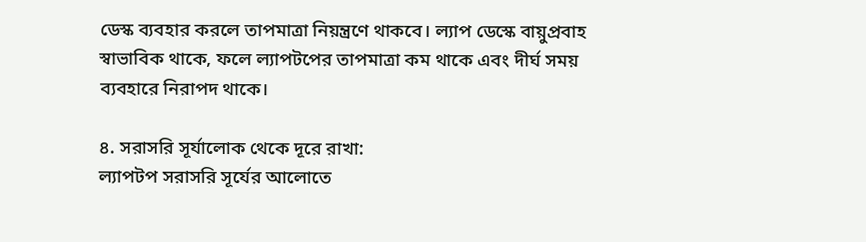ডেস্ক ব্যবহার করলে তাপমাত্রা নিয়ন্ত্রণে থাকবে। ল্যাপ ডেস্কে বায়ুপ্রবাহ স্বাভাবিক থাকে, ফলে ল্যাপটপের তাপমাত্রা কম থাকে এবং দীর্ঘ সময় ব্যবহারে নিরাপদ থাকে।

৪. সরাসরি সূর্যালোক থেকে দূরে রাখা:
ল্যাপটপ সরাসরি সূর্যের আলোতে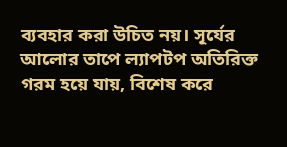ব্যবহার করা উচিত নয়। সূর্যের আলোর তাপে ল্যাপটপ অতিরিক্ত গরম হয়ে যায়, বিশেষ করে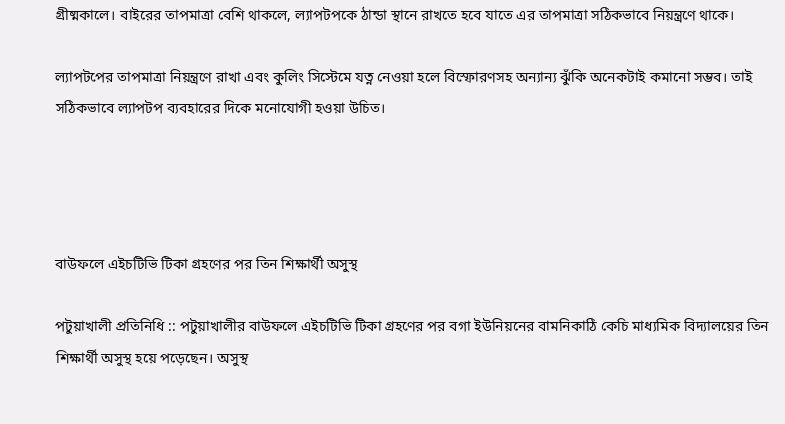গ্রীষ্মকালে। বাইরের তাপমাত্রা বেশি থাকলে, ল্যাপটপকে ঠান্ডা স্থানে রাখতে হবে যাতে এর তাপমাত্রা সঠিকভাবে নিয়ন্ত্রণে থাকে।

ল্যাপটপের তাপমাত্রা নিয়ন্ত্রণে রাখা এবং কুলিং সিস্টেমে যত্ন নেওয়া হলে বিস্ফোরণসহ অন্যান্য ঝুঁকি অনেকটাই কমানো সম্ভব। তাই সঠিকভাবে ল্যাপটপ ব্যবহারের দিকে মনোযোগী হওয়া উচিত।




বাউফলে এইচটিভি টিকা গ্রহণের পর তিন শিক্ষার্থী অসুস্থ

পটুয়াখালী প্রতিনিধি :: পটুয়াখালীর বাউফলে এইচটিভি টিকা গ্রহণের পর বগা ইউনিয়নের বামনিকাঠি কেচি মাধ্যমিক বিদ্যালয়ের তিন শিক্ষার্থী অসুস্থ হয়ে পড়েছেন। অসুস্থ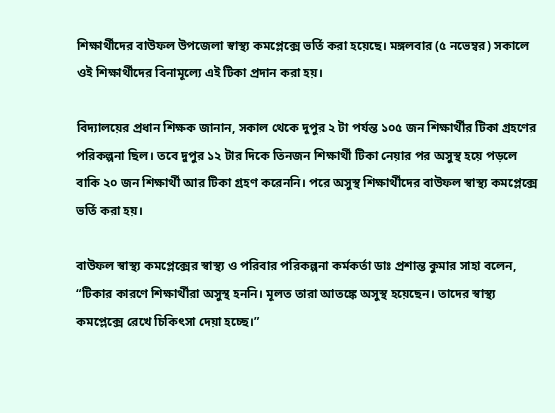শিক্ষার্থীদের বাউফল উপজেলা স্বাস্থ্য কমপ্লেক্সে ভর্তি করা হয়েছে। মঙ্গলবার (৫ নভেম্বর) সকালে ওই শিক্ষার্থীদের বিনামূল্যে এই টিকা প্রদান করা হয়।

বিদ্যালয়ের প্রধান শিক্ষক জানান, সকাল থেকে দুপুর ২ টা পর্যন্ত ১০৫ জন শিক্ষার্থীর টিকা গ্রহণের পরিকল্পনা ছিল। তবে দুপুর ১২ টার দিকে তিনজন শিক্ষার্থী টিকা নেয়ার পর অসুস্থ হয়ে পড়লে বাকি ২০ জন শিক্ষার্থী আর টিকা গ্রহণ করেননি। পরে অসুস্থ শিক্ষার্থীদের বাউফল স্বাস্থ্য কমপ্লেক্সে ভর্তি করা হয়।

বাউফল স্বাস্থ্য কমপ্লেক্সের স্বাস্থ্য ও পরিবার পরিকল্পনা কর্মকর্তা ডাঃ প্রশান্ত কুমার সাহা বলেন, “টিকার কারণে শিক্ষার্থীরা অসুস্থ হননি। মূলত তারা আতঙ্কে অসুস্থ হয়েছেন। তাদের স্বাস্থ্য কমপ্লেক্সে রেখে চিকিৎসা দেয়া হচ্ছে।”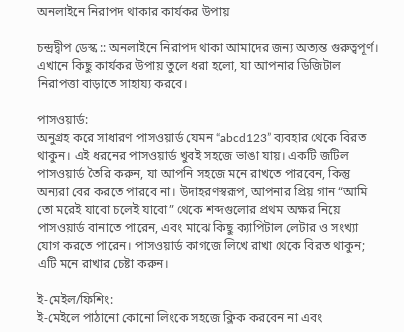অনলাইনে নিরাপদ থাকার কার্যকর উপায়

চন্দ্রদ্বীপ ডেস্ক :: অনলাইনে নিরাপদ থাকা আমাদের জন্য অত্যন্ত গুরুত্বপূর্ণ। এখানে কিছু কার্যকর উপায় তুলে ধরা হলো, যা আপনার ডিজিটাল নিরাপত্তা বাড়াতে সাহায্য করবে।

পাসওয়ার্ড:
অনুগ্রহ করে সাধারণ পাসওয়ার্ড যেমন “abcd123” ব্যবহার থেকে বিরত থাকুন। এই ধরনের পাসওয়ার্ড খুবই সহজে ভাঙা যায়। একটি জটিল পাসওয়ার্ড তৈরি করুন, যা আপনি সহজে মনে রাখতে পারবেন, কিন্তু অন্যরা বের করতে পারবে না। উদাহরণস্বরূপ, আপনার প্রিয় গান “আমি তো মরেই যাবো চলেই যাবো” থেকে শব্দগুলোর প্রথম অক্ষর নিয়ে পাসওয়ার্ড বানাতে পারেন, এবং মাঝে কিছু ক্যাপিটাল লেটার ও সংখ্যা যোগ করতে পারেন। পাসওয়ার্ড কাগজে লিখে রাখা থেকে বিরত থাকুন; এটি মনে রাখার চেষ্টা করুন।

ই-মেইল/ফিশিং:
ই-মেইলে পাঠানো কোনো লিংকে সহজে ক্লিক করবেন না এবং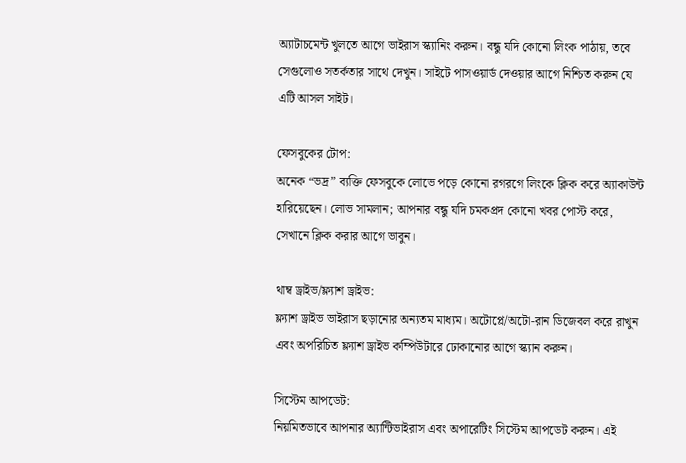অ্যাটাচমেন্ট খুলতে আগে ভাইরাস স্ক্যানিং করুন। বন্ধু যদি কোনো লিংক পাঠায়, তবে সেগুলোও সতর্কতার সাথে দেখুন। সাইটে পাসওয়ার্ড দেওয়ার আগে নিশ্চিত করুন যে এটি আসল সাইট।

ফেসবুকের টোপ:
অনেক “ভদ্র” ব্যক্তি ফেসবুকে লোভে পড়ে কোনো রগরগে লিংকে ক্লিক করে অ্যাকাউন্ট হারিয়েছেন। লোভ সামলান; আপনার বন্ধু যদি চমকপ্রদ কোনো খবর পোস্ট করে, সেখানে ক্লিক করার আগে ভাবুন।

থাম্ব ড্রাইভ/ফ্ল্যাশ ড্রাইভ:
ফ্ল্যাশ ড্রাইভ ভাইরাস ছড়ানোর অন্যতম মাধ্যম। অটোপ্লে/অটো-রান ডিজেবল করে রাখুন এবং অপরিচিত ফ্ল্যাশ ড্রাইভ কম্পিউটারে ঢোকানোর আগে স্ক্যান করুন।

সিস্টেম আপডেট:
নিয়মিতভাবে আপনার অ্যান্টিভাইরাস এবং অপারেটিং সিস্টেম আপডেট করুন। এই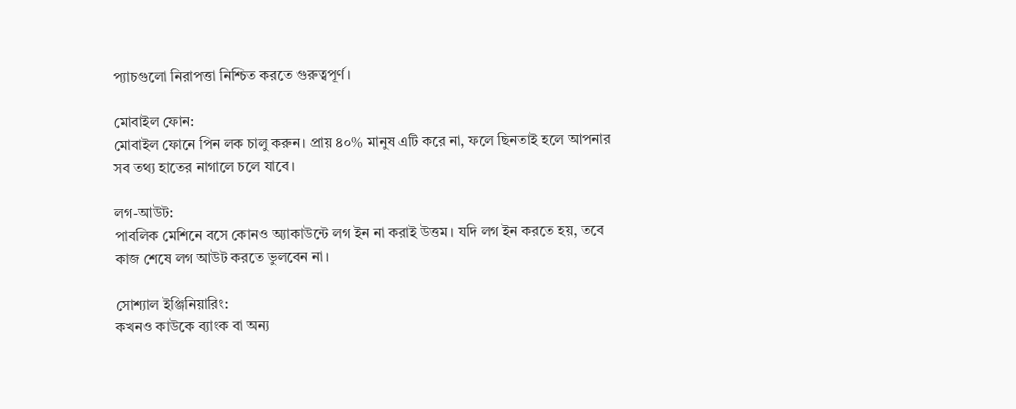প্যাচগুলো নিরাপত্তা নিশ্চিত করতে গুরুত্বপূর্ণ।

মোবাইল ফোন:
মোবাইল ফোনে পিন লক চালু করুন। প্রায় ৪০% মানুষ এটি করে না, ফলে ছিনতাই হলে আপনার সব তথ্য হাতের নাগালে চলে যাবে।

লগ-আউট:
পাবলিক মেশিনে বসে কোনও অ্যাকাউন্টে লগ ইন না করাই উত্তম। যদি লগ ইন করতে হয়, তবে কাজ শেষে লগ আউট করতে ভুলবেন না।

সোশ্যাল ইঞ্জিনিয়ারিং:
কখনও কাউকে ব্যাংক বা অন্য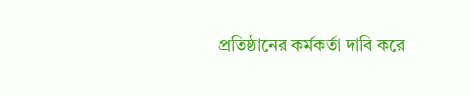প্রতিষ্ঠানের কর্মকর্তা দাবি করে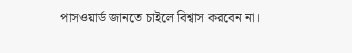পাসওয়ার্ড জানতে চাইলে বিশ্বাস করবেন না।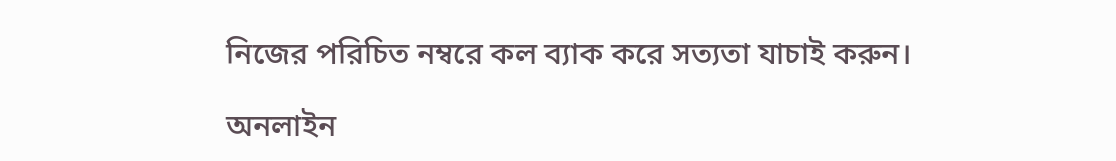নিজের পরিচিত নম্বরে কল ব্যাক করে সত্যতা যাচাই করুন।

অনলাইন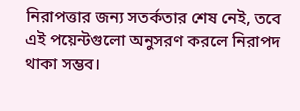নিরাপত্তার জন্য সতর্কতার শেষ নেই, তবে এই পয়েন্টগুলো অনুসরণ করলে নিরাপদ থাকা সম্ভব।